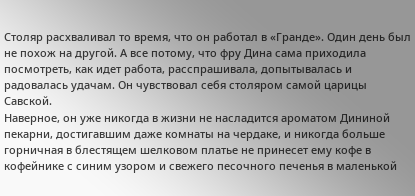Столяр расхваливал то время, что он работал в «Гранде». Один день был не похож на другой. А все потому, что фру Дина сама приходила посмотреть, как идет работа, расспрашивала, допытывалась и радовалась удачам. Он чувствовал себя столяром самой царицы Савской.
Наверное, он уже никогда в жизни не насладится ароматом Дининой пекарни, достигавшим даже комнаты на чердаке, и никогда больше горничная в блестящем шелковом платье не принесет ему кофе в кофейнике с синим узором и свежего песочного печенья в маленькой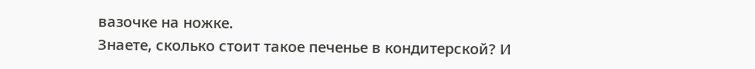вазочке на ножке.
Знаете, сколько стоит такое печенье в кондитерской? И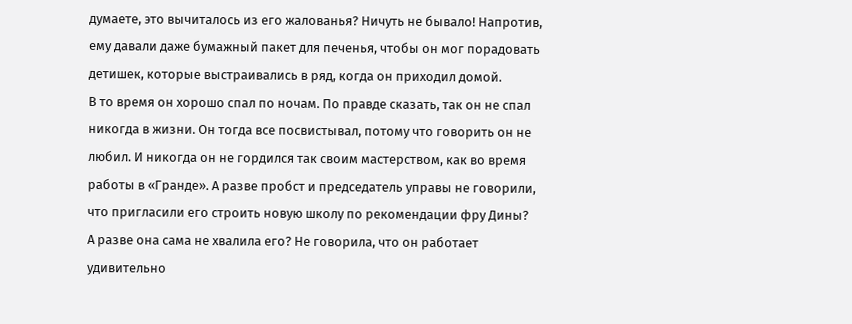думаете, это вычиталось из его жалованья? Ничуть не бывало! Напротив, ему давали даже бумажный пакет для печенья, чтобы он мог порадовать детишек, которые выстраивались в ряд, когда он приходил домой.
В то время он хорошо спал по ночам. По правде сказать, так он не спал никогда в жизни. Он тогда все посвистывал, потому что говорить он не любил. И никогда он не гордился так своим мастерством, как во время работы в «Гранде». А разве пробст и председатель управы не говорили, что пригласили его строить новую школу по рекомендации фру Дины?
А разве она сама не хвалила его? Не говорила, что он работает удивительно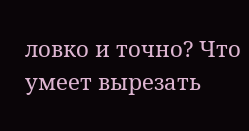ловко и точно? Что умеет вырезать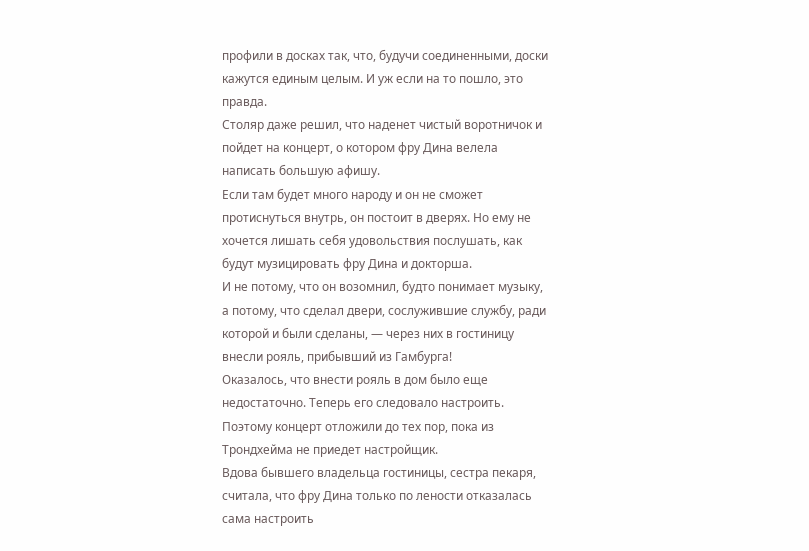профили в досках так, что, будучи соединенными, доски кажутся единым целым. И уж если на то пошло, это правда.
Столяр даже решил, что наденет чистый воротничок и пойдет на концерт, о котором фру Дина велела написать большую афишу.
Если там будет много народу и он не сможет протиснуться внутрь, он постоит в дверях. Но ему не хочется лишать себя удовольствия послушать, как будут музицировать фру Дина и докторша.
И не потому, что он возомнил, будто понимает музыку, а потому, что сделал двери, сослужившие службу, ради которой и были сделаны, — через них в гостиницу внесли рояль, прибывший из Гамбурга!
Оказалось, что внести рояль в дом было еще недостаточно. Теперь его следовало настроить. Поэтому концерт отложили до тех пор, пока из Трондхейма не приедет настройщик.
Вдова бывшего владельца гостиницы, сестра пекаря, считала, что фру Дина только по лености отказалась сама настроить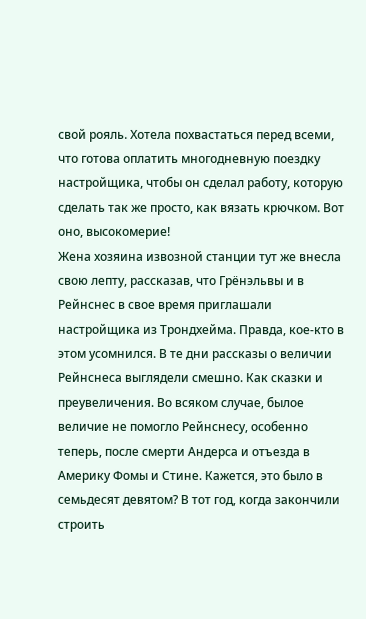свой рояль. Хотела похвастаться перед всеми, что готова оплатить многодневную поездку настройщика, чтобы он сделал работу, которую сделать так же просто, как вязать крючком. Вот оно, высокомерие!
Жена хозяина извозной станции тут же внесла свою лепту, рассказав, что Грёнэльвы и в Рейнснес в свое время приглашали настройщика из Трондхейма. Правда, кое-кто в этом усомнился. В те дни рассказы о величии Рейнснеса выглядели смешно. Как сказки и преувеличения. Во всяком случае, былое величие не помогло Рейнснесу, особенно теперь, после смерти Андерса и отъезда в Америку Фомы и Стине. Кажется, это было в семьдесят девятом? В тот год, когда закончили строить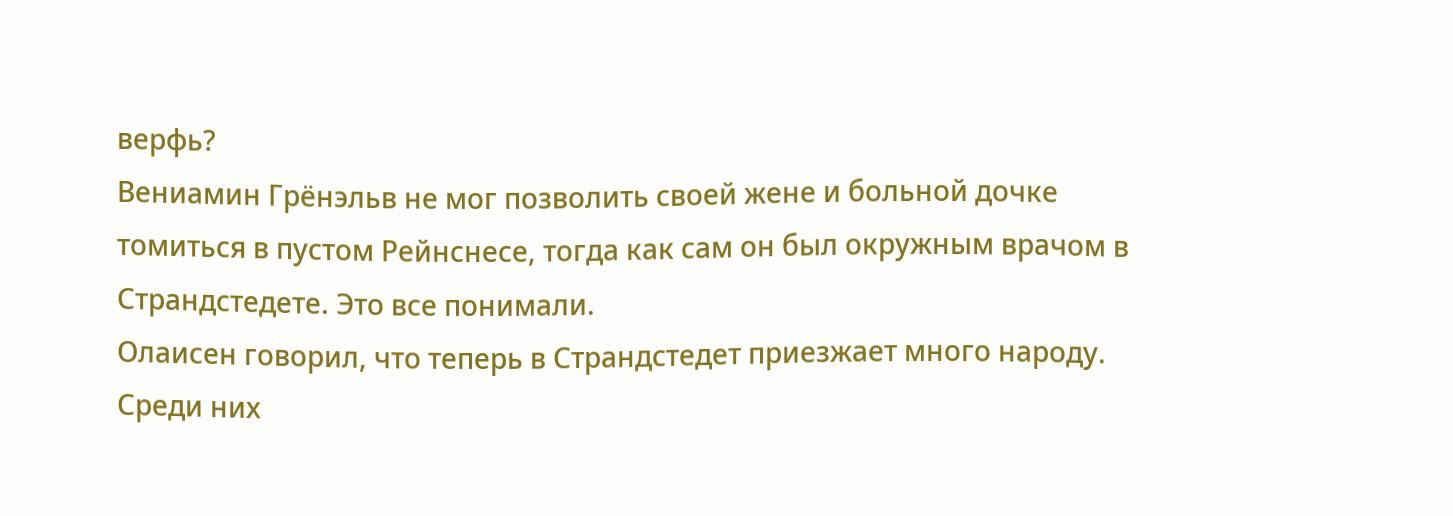верфь?
Вениамин Грёнэльв не мог позволить своей жене и больной дочке томиться в пустом Рейнснесе, тогда как сам он был окружным врачом в Страндстедете. Это все понимали.
Олаисен говорил, что теперь в Страндстедет приезжает много народу. Среди них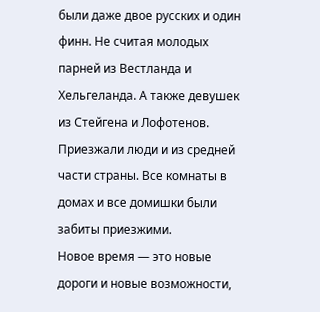были даже двое русских и один финн. Не считая молодых парней из Вестланда и Хельгеланда. А также девушек из Стейгена и Лофотенов. Приезжали люди и из средней части страны. Все комнаты в домах и все домишки были забиты приезжими.
Новое время — это новые дороги и новые возможности,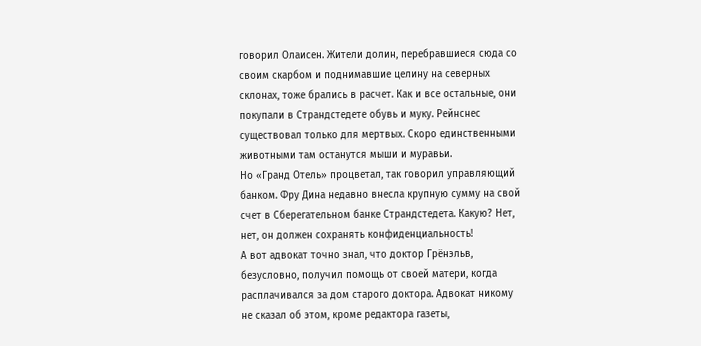говорил Олаисен. Жители долин, перебравшиеся сюда со своим скарбом и поднимавшие целину на северных склонах, тоже брались в расчет. Как и все остальные, они покупали в Страндстедете обувь и муку. Рейнснес существовал только для мертвых. Скоро единственными животными там останутся мыши и муравьи.
Но «Гранд Отель» процветал, так говорил управляющий банком. Фру Дина недавно внесла крупную сумму на свой счет в Сберегательном банке Страндстедета. Какую? Нет, нет, он должен сохранять конфиденциальность!
А вот адвокат точно знал, что доктор Грёнэльв, безусловно, получил помощь от своей матери, когда расплачивался за дом старого доктора. Адвокат никому не сказал об этом, кроме редактора газеты,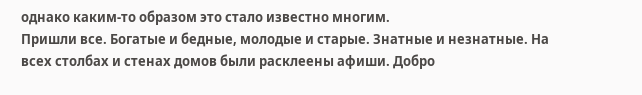однако каким-то образом это стало известно многим.
Пришли все. Богатые и бедные, молодые и старые. Знатные и незнатные. На всех столбах и стенах домов были расклеены афиши. Добро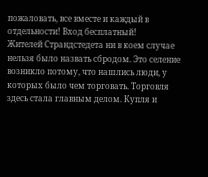пожаловать, все вместе и каждый в отдельности! Вход бесплатный!
Жителей Страндстедета ни в коем случае нельзя было назвать сбродом. Это селение возникло потому, что нашлись люди, у которых было чем торговать. Торговля здесь стала главным делом. Купля и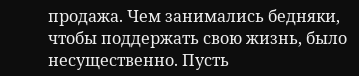продажа. Чем занимались бедняки, чтобы поддержать свою жизнь, было несущественно. Пусть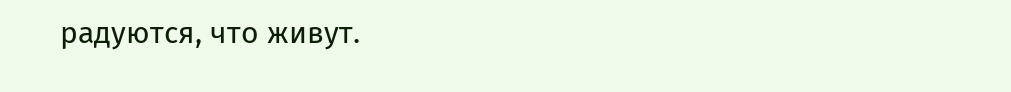радуются, что живут.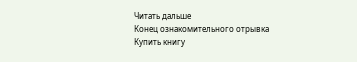Читать дальше
Конец ознакомительного отрывка
Купить книгу